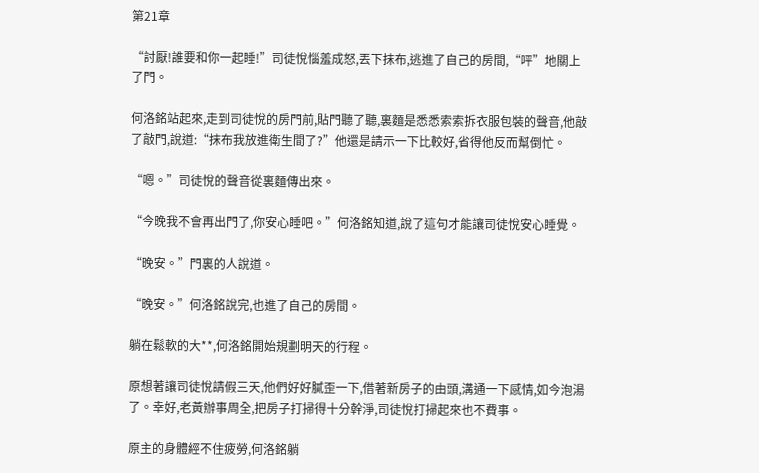第21章

“討厭!誰要和你一起睡!”司徒悅惱羞成怒,丟下抹布,逃進了自己的房間,“呯”地關上了門。

何洛銘站起來,走到司徒悅的房門前,貼門聽了聽,裏麵是悉悉索索拆衣服包裝的聲音,他敲了敲門,說道:“抹布我放進衛生間了?”他還是請示一下比較好,省得他反而幫倒忙。

“嗯。”司徒悅的聲音從裏麵傳出來。

“今晚我不會再出門了,你安心睡吧。”何洛銘知道,說了這句才能讓司徒悅安心睡覺。

“晚安。”門裏的人說道。

“晚安。”何洛銘說完,也進了自己的房間。

躺在鬆軟的大**,何洛銘開始規劃明天的行程。

原想著讓司徒悅請假三天,他們好好膩歪一下,借著新房子的由頭,溝通一下感情,如今泡湯了。幸好,老黃辦事周全,把房子打掃得十分幹淨,司徒悅打掃起來也不費事。

原主的身體經不住疲勞,何洛銘躺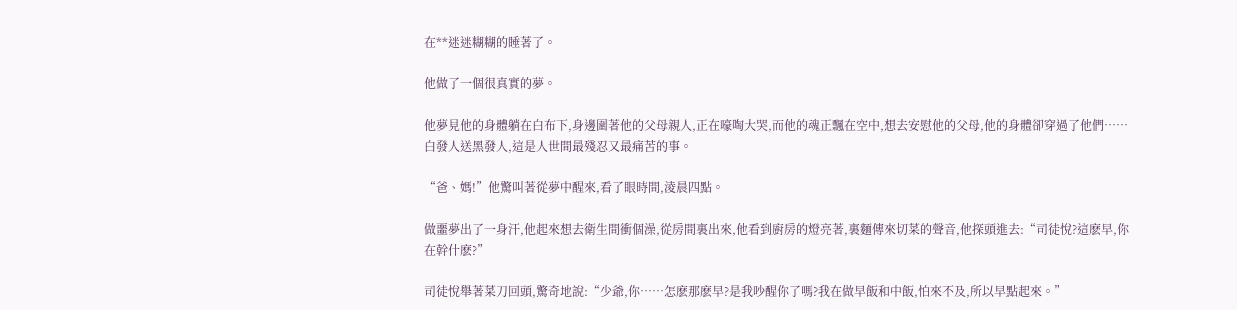在**迷迷糊糊的睡著了。

他做了一個很真實的夢。

他夢見他的身體躺在白布下,身邊圍著他的父母親人,正在嚎啕大哭,而他的魂正飄在空中,想去安慰他的父母,他的身體卻穿過了他們……白發人送黑發人,這是人世間最殘忍又最痛苦的事。

“爸、媽!”他驚叫著從夢中醒來,看了眼時間,淩晨四點。

做噩夢出了一身汗,他起來想去衛生間衝個澡,從房間裏出來,他看到廚房的燈亮著,裏麵傳來切菜的聲音,他探頭進去:“司徒悅?這麽早,你在幹什麽?”

司徒悅舉著菜刀回頭,驚奇地說:“少爺,你……怎麽那麽早?是我吵醒你了嗎?我在做早飯和中飯,怕來不及,所以早點起來。”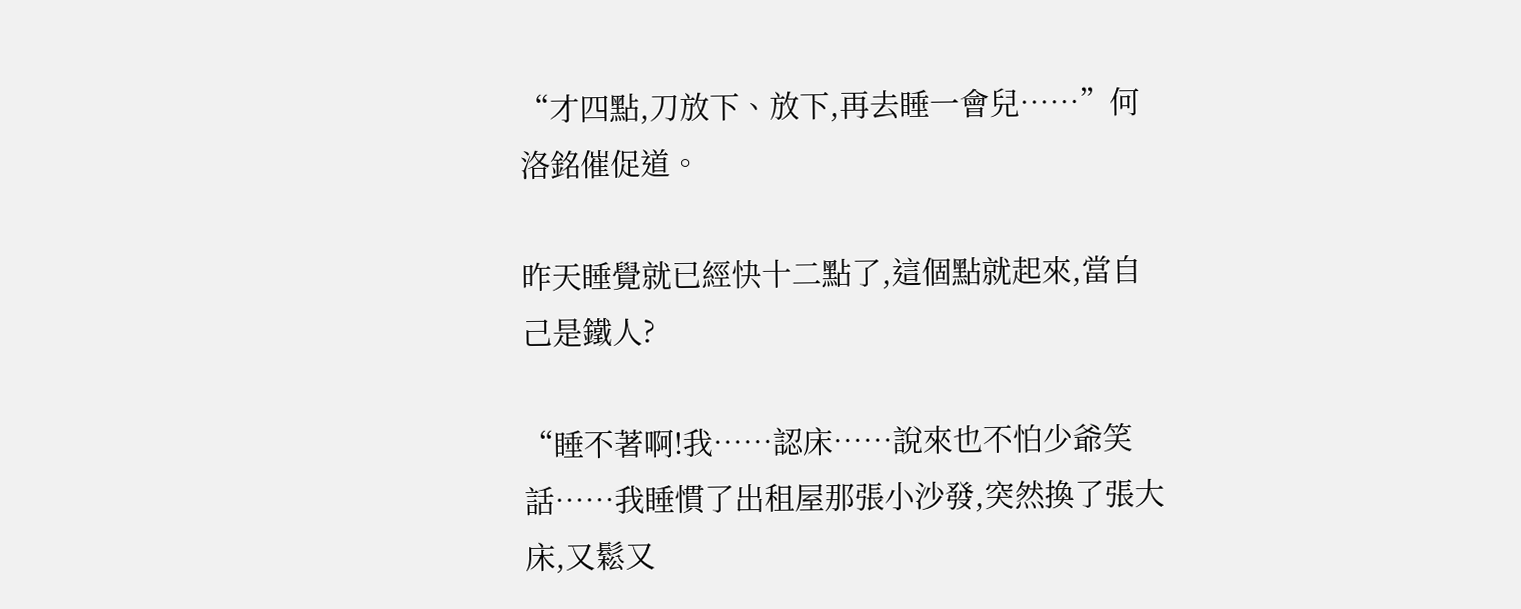“才四點,刀放下、放下,再去睡一會兒……”何洛銘催促道。

昨天睡覺就已經快十二點了,這個點就起來,當自己是鐵人?

“睡不著啊!我……認床……說來也不怕少爺笑話……我睡慣了出租屋那張小沙發,突然換了張大床,又鬆又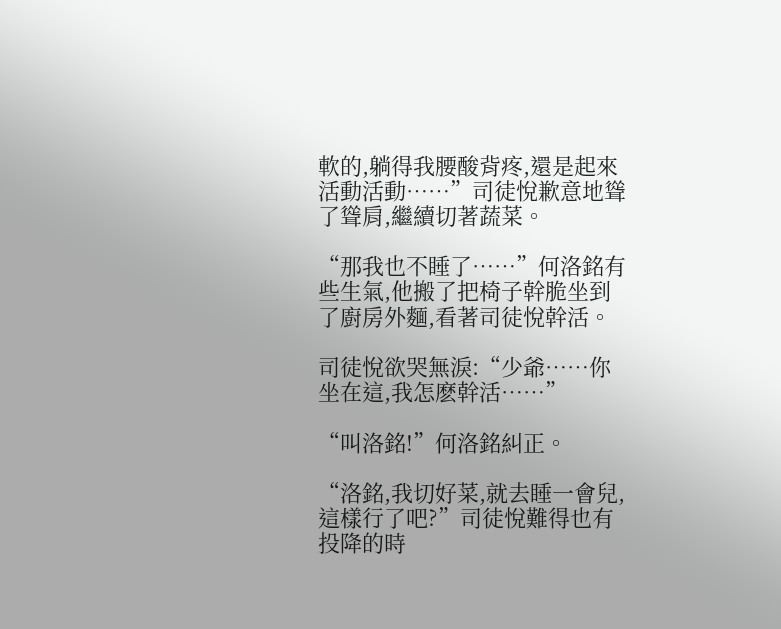軟的,躺得我腰酸背疼,還是起來活動活動……”司徒悅歉意地聳了聳肩,繼續切著蔬菜。

“那我也不睡了……”何洛銘有些生氣,他搬了把椅子幹脆坐到了廚房外麵,看著司徒悅幹活。

司徒悅欲哭無淚:“少爺……你坐在這,我怎麽幹活……”

“叫洛銘!”何洛銘糾正。

“洛銘,我切好菜,就去睡一會兒,這樣行了吧?”司徒悅難得也有投降的時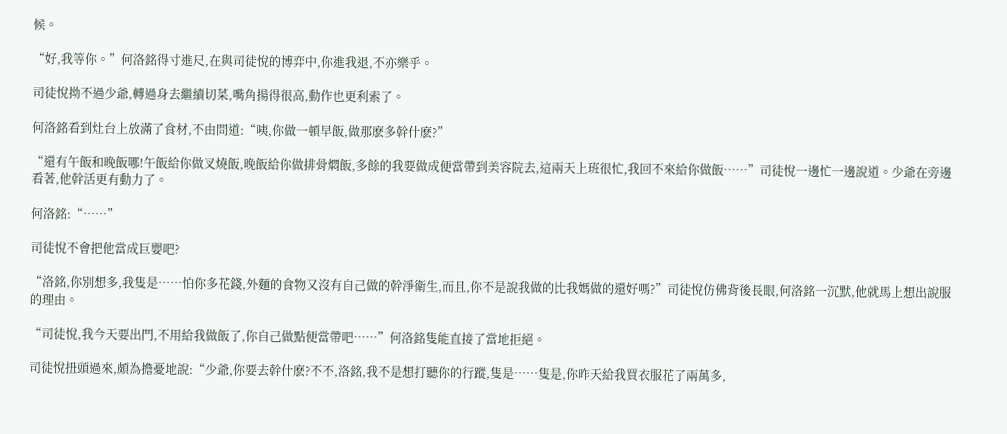候。

“好,我等你。”何洛銘得寸進尺,在與司徒悅的博弈中,你進我退,不亦樂乎。

司徒悅拗不過少爺,轉過身去繼續切菜,嘴角揚得很高,動作也更利索了。

何洛銘看到灶台上放滿了食材,不由問道:“咦,你做一頓早飯,做那麽多幹什麽?”

“還有午飯和晚飯哪!午飯給你做叉燒飯,晚飯給你做排骨燜飯,多餘的我要做成便當帶到美容院去,這兩天上班很忙,我回不來給你做飯……”司徒悅一邊忙一邊說道。少爺在旁邊看著,他幹活更有動力了。

何洛銘:“……”

司徒悅不會把他當成巨嬰吧?

“洛銘,你別想多,我隻是……怕你多花錢,外麵的食物又沒有自己做的幹淨衛生,而且,你不是說我做的比我媽做的還好嗎?”司徒悅仿佛背後長眼,何洛銘一沉默,他就馬上想出說服的理由。

“司徒悅,我今天要出門,不用給我做飯了,你自己做點便當帶吧……”何洛銘隻能直接了當地拒絕。

司徒悅扭頭過來,頗為擔憂地說:“少爺,你要去幹什麽?不不,洛銘,我不是想打聽你的行蹤,隻是……隻是,你昨天給我買衣服花了兩萬多,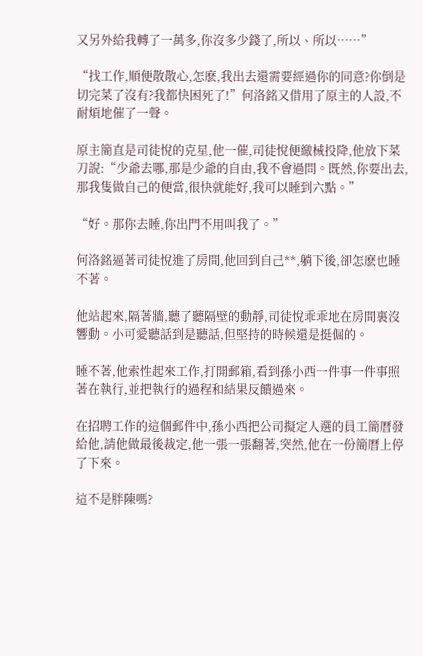又另外給我轉了一萬多,你沒多少錢了,所以、所以……”

“找工作,順便散散心,怎麽,我出去還需要經過你的同意?你倒是切完菜了沒有?我都快困死了!”何洛銘又借用了原主的人設,不耐煩地催了一聲。

原主簡直是司徒悅的克星,他一催,司徒悅便繳械投降,他放下菜刀說:“少爺去哪,那是少爺的自由,我不會過問。既然,你要出去,那我隻做自己的便當,很快就能好,我可以睡到六點。”

“好。那你去睡,你出門不用叫我了。”

何洛銘逼著司徒悅進了房間,他回到自己**,躺下後,卻怎麽也睡不著。

他站起來,隔著牆,聽了聽隔壁的動靜,司徒悅乖乖地在房間裏沒響動。小可愛聽話到是聽話,但堅持的時候還是挺倔的。

睡不著,他索性起來工作,打開郵箱,看到孫小西一件事一件事照著在執行,並把執行的過程和結果反饋過來。

在招聘工作的這個郵件中,孫小西把公司擬定人選的員工簡曆發給他,請他做最後裁定,他一張一張翻著,突然,他在一份簡曆上停了下來。

這不是胖陳嗎?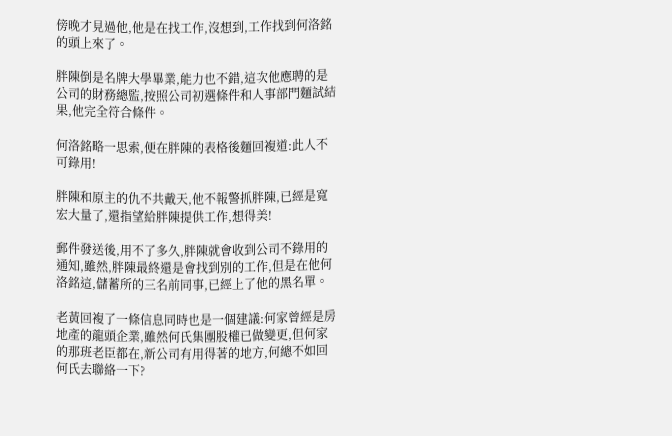傍晚才見過他,他是在找工作,沒想到,工作找到何洛銘的頭上來了。

胖陳倒是名牌大學畢業,能力也不錯,這次他應聘的是公司的財務總監,按照公司初選條件和人事部門麵試結果,他完全符合條件。

何洛銘略一思索,便在胖陳的表格後麵回複道:此人不可錄用!

胖陳和原主的仇不共戴天,他不報警抓胖陳,已經是寬宏大量了,還指望給胖陳提供工作,想得美!

郵件發送後,用不了多久,胖陳就會收到公司不錄用的通知,雖然,胖陳最終還是會找到別的工作,但是在他何洛銘這,儲蓄所的三名前同事,已經上了他的黑名單。

老黃回複了一條信息同時也是一個建議:何家曾經是房地產的龍頭企業,雖然何氏集團股權已做變更,但何家的那班老臣都在,新公司有用得著的地方,何總不如回何氏去聯絡一下?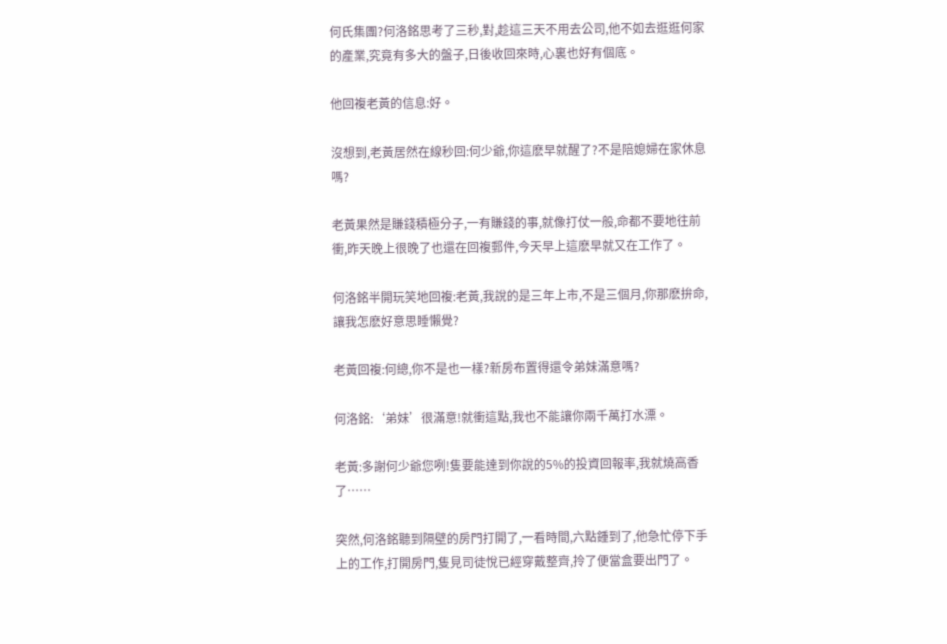何氏集團?何洛銘思考了三秒,對,趁這三天不用去公司,他不如去逛逛何家的產業,究竟有多大的盤子,日後收回來時,心裏也好有個底。

他回複老黃的信息:好。

沒想到,老黃居然在線秒回:何少爺,你這麽早就醒了?不是陪媳婦在家休息嗎?

老黃果然是賺錢積極分子,一有賺錢的事,就像打仗一般,命都不要地往前衝,昨天晚上很晚了也還在回複郵件,今天早上這麽早就又在工作了。

何洛銘半開玩笑地回複:老黃,我說的是三年上市,不是三個月,你那麽拚命,讓我怎麽好意思睡懶覺?

老黃回複:何總,你不是也一樣?新房布置得還令弟妹滿意嗎?

何洛銘:‘弟妹’很滿意!就衝這點,我也不能讓你兩千萬打水漂。

老黃:多謝何少爺您咧!隻要能達到你說的5%的投資回報率,我就燒高香了……

突然,何洛銘聽到隔壁的房門打開了,一看時間,六點鍾到了,他急忙停下手上的工作,打開房門,隻見司徒悅已經穿戴整齊,拎了便當盒要出門了。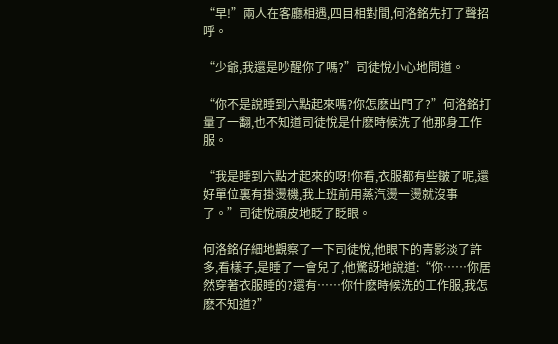“早!”兩人在客廳相遇,四目相對間,何洛銘先打了聲招呼。

“少爺,我還是吵醒你了嗎?”司徒悅小心地問道。

“你不是說睡到六點起來嗎?你怎麽出門了?”何洛銘打量了一翻,也不知道司徒悅是什麽時候洗了他那身工作服。

“我是睡到六點才起來的呀!你看,衣服都有些皺了呢,還好單位裏有掛燙機,我上班前用蒸汽燙一燙就沒事了。”司徒悅頑皮地眨了眨眼。

何洛銘仔細地觀察了一下司徒悅,他眼下的青影淡了許多,看樣子,是睡了一會兒了,他驚訝地說道:“你……你居然穿著衣服睡的?還有……你什麽時候洗的工作服,我怎麽不知道?”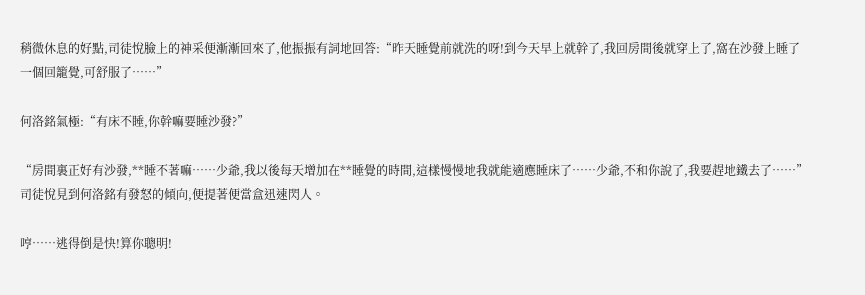稍微休息的好點,司徒悅臉上的神采便漸漸回來了,他振振有詞地回答:“昨天睡覺前就洗的呀!到今天早上就幹了,我回房間後就穿上了,窩在沙發上睡了一個回籠覺,可舒服了……”

何洛銘氣極:“有床不睡,你幹嘛要睡沙發?”

“房間裏正好有沙發,**睡不著嘛……少爺,我以後每天增加在**睡覺的時間,這樣慢慢地我就能適應睡床了……少爺,不和你說了,我要趕地鐵去了……”司徒悅見到何洛銘有發怒的傾向,便提著便當盒迅速閃人。

哼……逃得倒是快!算你聰明!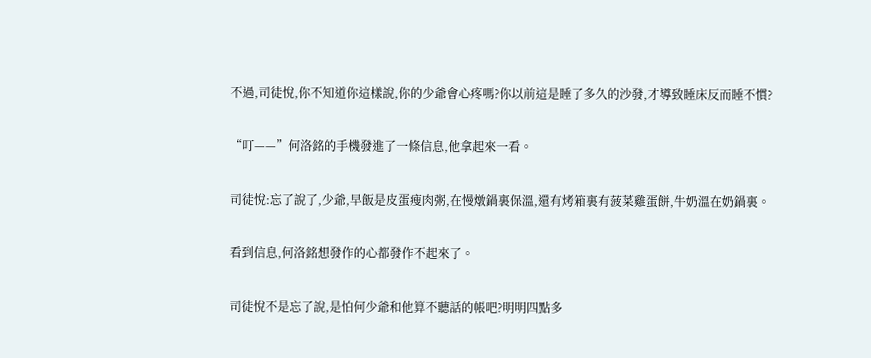不過,司徒悅,你不知道你這樣說,你的少爺會心疼嗎?你以前這是睡了多久的沙發,才導致睡床反而睡不慣?

“叮——”何洛銘的手機發進了一條信息,他拿起來一看。

司徒悅:忘了說了,少爺,早飯是皮蛋瘦肉粥,在慢燉鍋裏保溫,還有烤箱裏有菠菜雞蛋餅,牛奶溫在奶鍋裏。

看到信息,何洛銘想發作的心都發作不起來了。

司徒悅不是忘了說,是怕何少爺和他算不聽話的帳吧?明明四點多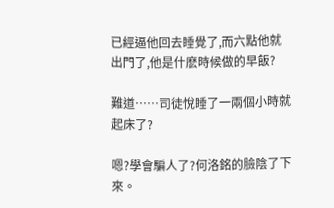已經逼他回去睡覺了,而六點他就出門了,他是什麽時候做的早飯?

難道……司徒悅睡了一兩個小時就起床了?

嗯?學會騙人了?何洛銘的臉陰了下來。